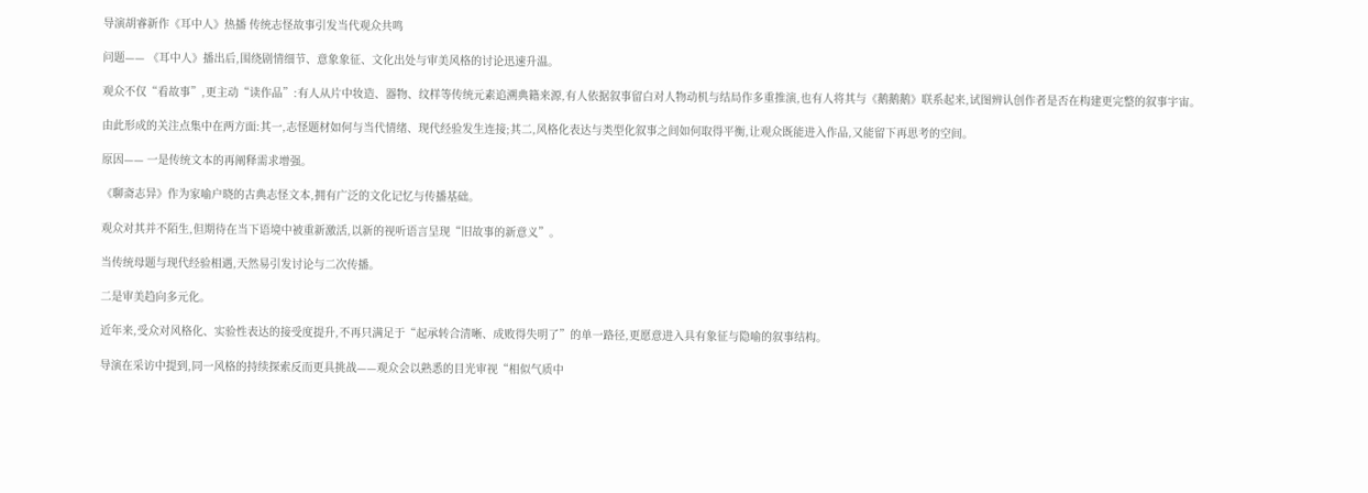导演胡睿新作《耳中人》热播 传统志怪故事引发当代观众共鸣

问题—— 《耳中人》播出后,围绕剧情细节、意象象征、文化出处与审美风格的讨论迅速升温。

观众不仅“看故事”,更主动“读作品”:有人从片中妆造、器物、纹样等传统元素追溯典籍来源,有人依据叙事留白对人物动机与结局作多重推演,也有人将其与《鹅鹅鹅》联系起来,试图辨认创作者是否在构建更完整的叙事宇宙。

由此形成的关注点集中在两方面:其一,志怪题材如何与当代情绪、现代经验发生连接;其二,风格化表达与类型化叙事之间如何取得平衡,让观众既能进入作品,又能留下再思考的空间。

原因—— 一是传统文本的再阐释需求增强。

《聊斋志异》作为家喻户晓的古典志怪文本,拥有广泛的文化记忆与传播基础。

观众对其并不陌生,但期待在当下语境中被重新激活,以新的视听语言呈现“旧故事的新意义”。

当传统母题与现代经验相遇,天然易引发讨论与二次传播。

二是审美趋向多元化。

近年来,受众对风格化、实验性表达的接受度提升,不再只满足于“起承转合清晰、成败得失明了”的单一路径,更愿意进入具有象征与隐喻的叙事结构。

导演在采访中提到,同一风格的持续探索反而更具挑战——观众会以熟悉的目光审视“相似气质中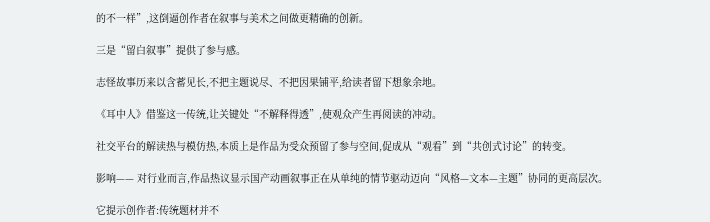的不一样”,这倒逼创作者在叙事与美术之间做更精确的创新。

三是“留白叙事”提供了参与感。

志怪故事历来以含蓄见长,不把主题说尽、不把因果铺平,给读者留下想象余地。

《耳中人》借鉴这一传统,让关键处“不解释得透”,使观众产生再阅读的冲动。

社交平台的解读热与模仿热,本质上是作品为受众预留了参与空间,促成从“观看”到“共创式讨论”的转变。

影响—— 对行业而言,作品热议显示国产动画叙事正在从单纯的情节驱动迈向“风格—文本—主题”协同的更高层次。

它提示创作者:传统题材并不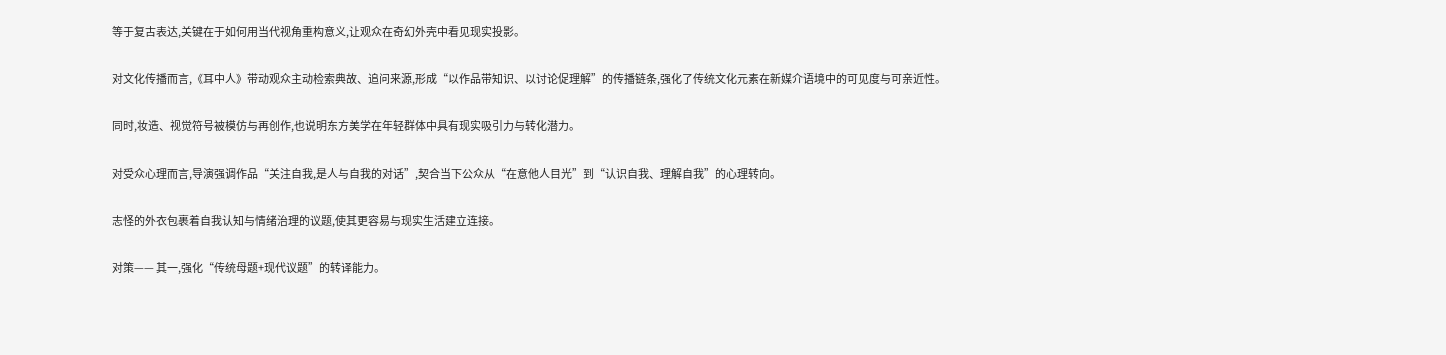等于复古表达,关键在于如何用当代视角重构意义,让观众在奇幻外壳中看见现实投影。

对文化传播而言,《耳中人》带动观众主动检索典故、追问来源,形成“以作品带知识、以讨论促理解”的传播链条,强化了传统文化元素在新媒介语境中的可见度与可亲近性。

同时,妆造、视觉符号被模仿与再创作,也说明东方美学在年轻群体中具有现实吸引力与转化潜力。

对受众心理而言,导演强调作品“关注自我,是人与自我的对话”,契合当下公众从“在意他人目光”到“认识自我、理解自我”的心理转向。

志怪的外衣包裹着自我认知与情绪治理的议题,使其更容易与现实生活建立连接。

对策—— 其一,强化“传统母题+现代议题”的转译能力。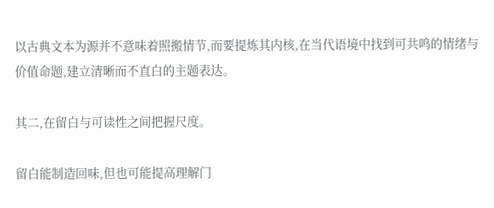以古典文本为源并不意味着照搬情节,而要提炼其内核,在当代语境中找到可共鸣的情绪与价值命题,建立清晰而不直白的主题表达。

其二,在留白与可读性之间把握尺度。

留白能制造回味,但也可能提高理解门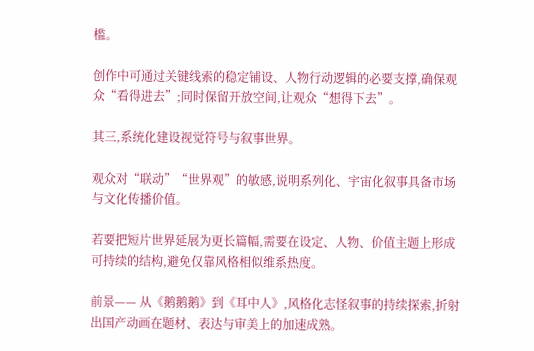槛。

创作中可通过关键线索的稳定铺设、人物行动逻辑的必要支撑,确保观众“看得进去”;同时保留开放空间,让观众“想得下去”。

其三,系统化建设视觉符号与叙事世界。

观众对“联动”“世界观”的敏感,说明系列化、宇宙化叙事具备市场与文化传播价值。

若要把短片世界延展为更长篇幅,需要在设定、人物、价值主题上形成可持续的结构,避免仅靠风格相似维系热度。

前景—— 从《鹅鹅鹅》到《耳中人》,风格化志怪叙事的持续探索,折射出国产动画在题材、表达与审美上的加速成熟。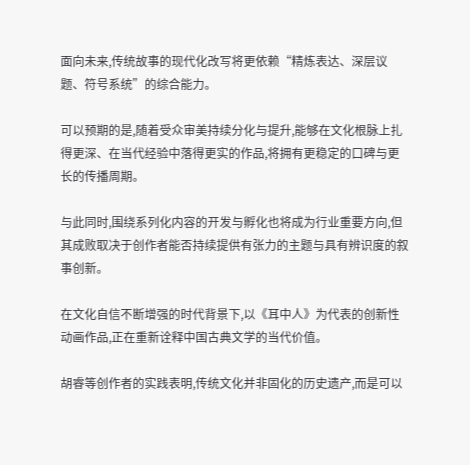面向未来,传统故事的现代化改写将更依赖“精炼表达、深层议题、符号系统”的综合能力。

可以预期的是,随着受众审美持续分化与提升,能够在文化根脉上扎得更深、在当代经验中落得更实的作品,将拥有更稳定的口碑与更长的传播周期。

与此同时,围绕系列化内容的开发与孵化也将成为行业重要方向,但其成败取决于创作者能否持续提供有张力的主题与具有辨识度的叙事创新。

在文化自信不断增强的时代背景下,以《耳中人》为代表的创新性动画作品,正在重新诠释中国古典文学的当代价值。

胡睿等创作者的实践表明,传统文化并非固化的历史遗产,而是可以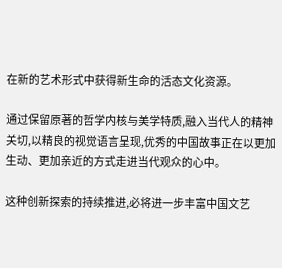在新的艺术形式中获得新生命的活态文化资源。

通过保留原著的哲学内核与美学特质,融入当代人的精神关切,以精良的视觉语言呈现,优秀的中国故事正在以更加生动、更加亲近的方式走进当代观众的心中。

这种创新探索的持续推进,必将进一步丰富中国文艺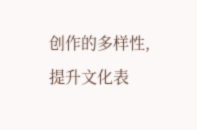创作的多样性,提升文化表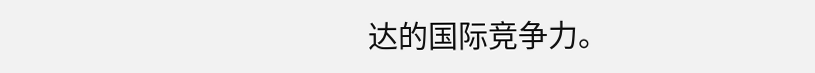达的国际竞争力。